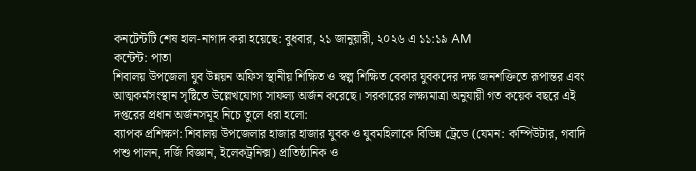কনটেন্টটি শেষ হাল-নাগাদ করা হয়েছে: বুধবার, ২১ জানুয়ারী, ২০২৬ এ ১১:১৯ AM
কন্টেন্ট: পাতা
শিবালয় উপজেলা যুব উন্নয়ন অফিস স্থানীয় শিক্ষিত ও স্বল্প শিক্ষিত বেকার যুবকদের দক্ষ জনশক্তিতে রূপান্তর এবং আত্মকর্মসংস্থান সৃষ্টিতে উল্লেখযোগ্য সাফল্য অর্জন করেছে। সরকারের লক্ষ্যমাত্রা অনুযায়ী গত কয়েক বছরে এই দপ্তরের প্রধান অর্জনসমূহ নিচে তুলে ধরা হলো:
ব্যাপক প্রশিক্ষণ: শিবালয় উপজেলার হাজার হাজার যুবক ও যুবমহিলাকে বিভিন্ন ট্রেডে (যেমন: কম্পিউটার, গবাদি পশু পালন, দর্জি বিজ্ঞান, ইলেকট্রনিক্স) প্রাতিষ্ঠানিক ও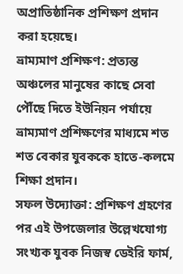অপ্রাতিষ্ঠানিক প্রশিক্ষণ প্রদান করা হয়েছে।
ভ্রাম্যমাণ প্রশিক্ষণ: প্রত্যন্ত অঞ্চলের মানুষের কাছে সেবা পৌঁছে দিতে ইউনিয়ন পর্যায়ে ভ্রাম্যমাণ প্রশিক্ষণের মাধ্যমে শত শত বেকার যুবককে হাতে-কলমে শিক্ষা প্রদান।
সফল উদ্যোক্তা: প্রশিক্ষণ গ্রহণের পর এই উপজেলার উল্লেখযোগ্য সংখ্যক যুবক নিজস্ব ডেইরি ফার্ম,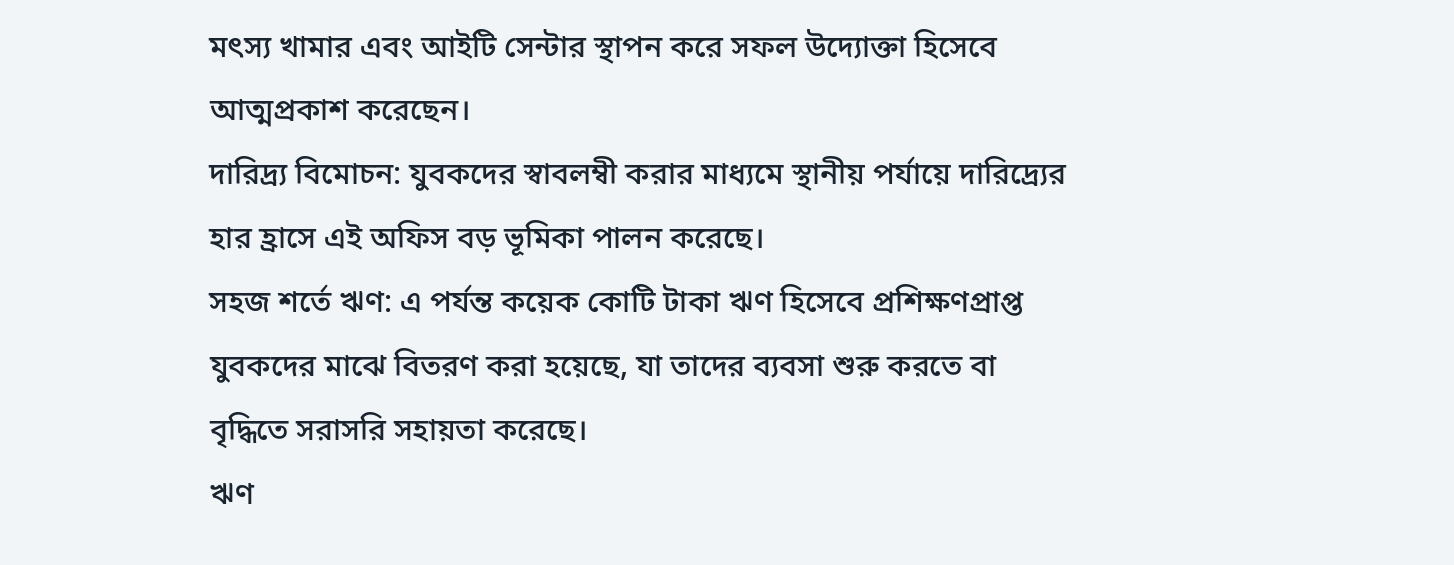মৎস্য খামার এবং আইটি সেন্টার স্থাপন করে সফল উদ্যোক্তা হিসেবে আত্মপ্রকাশ করেছেন।
দারিদ্র্য বিমোচন: যুবকদের স্বাবলম্বী করার মাধ্যমে স্থানীয় পর্যায়ে দারিদ্র্যের হার হ্রাসে এই অফিস বড় ভূমিকা পালন করেছে।
সহজ শর্তে ঋণ: এ পর্যন্ত কয়েক কোটি টাকা ঋণ হিসেবে প্রশিক্ষণপ্রাপ্ত যুবকদের মাঝে বিতরণ করা হয়েছে, যা তাদের ব্যবসা শুরু করতে বা বৃদ্ধিতে সরাসরি সহায়তা করেছে।
ঋণ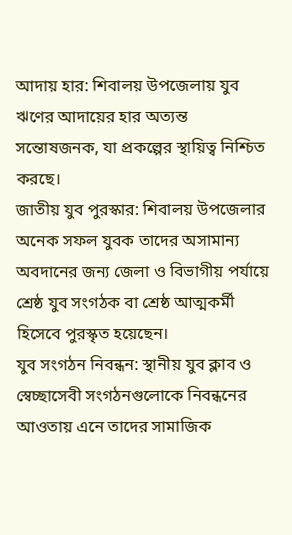আদায় হার: শিবালয় উপজেলায় যুব ঋণের আদায়ের হার অত্যন্ত সন্তোষজনক, যা প্রকল্পের স্থায়িত্ব নিশ্চিত করছে।
জাতীয় যুব পুরস্কার: শিবালয় উপজেলার অনেক সফল যুবক তাদের অসামান্য অবদানের জন্য জেলা ও বিভাগীয় পর্যায়ে শ্রেষ্ঠ যুব সংগঠক বা শ্রেষ্ঠ আত্মকর্মী হিসেবে পুরস্কৃত হয়েছেন।
যুব সংগঠন নিবন্ধন: স্থানীয় যুব ক্লাব ও স্বেচ্ছাসেবী সংগঠনগুলোকে নিবন্ধনের আওতায় এনে তাদের সামাজিক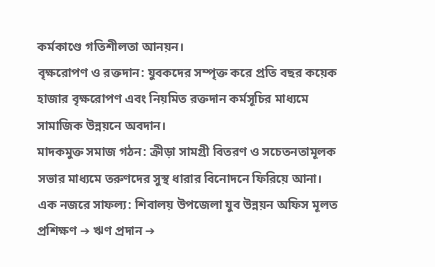কর্মকাণ্ডে গতিশীলতা আনয়ন।
বৃক্ষরোপণ ও রক্তদান: যুবকদের সম্পৃক্ত করে প্রতি বছর কয়েক হাজার বৃক্ষরোপণ এবং নিয়মিত রক্তদান কর্মসূচির মাধ্যমে সামাজিক উন্নয়নে অবদান।
মাদকমুক্ত সমাজ গঠন: ক্রীড়া সামগ্রী বিতরণ ও সচেতনতামূলক সভার মাধ্যমে তরুণদের সুস্থ ধারার বিনোদনে ফিরিয়ে আনা।
এক নজরে সাফল্য: শিবালয় উপজেলা যুব উন্নয়ন অফিস মূলত প্রশিক্ষণ ➔ ঋণ প্রদান ➔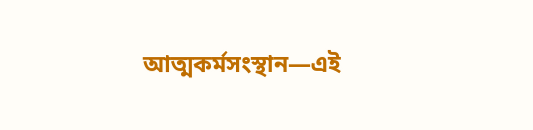আত্মকর্মসংস্থান—এই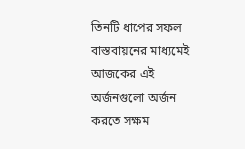তিনটি ধাপের সফল বাস্তবায়নের মাধ্যমেই আজকের এই অর্জনগুলো অর্জন করতে সক্ষম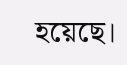হয়েছে।